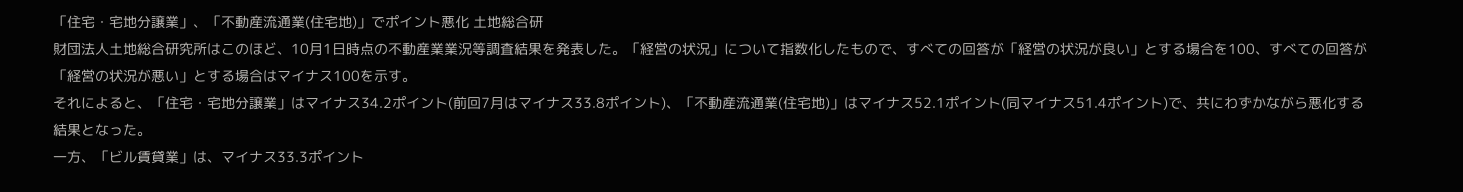「住宅・宅地分譲業」、「不動産流通業(住宅地)」でポイント悪化 土地総合研
財団法人土地総合研究所はこのほど、10月1日時点の不動産業業況等調査結果を発表した。「経営の状況」について指数化したもので、すべての回答が「経営の状況が良い」とする場合を100、すべての回答が「経営の状況が悪い」とする場合はマイナス100を示す。
それによると、「住宅・宅地分譲業」はマイナス34.2ポイント(前回7月はマイナス33.8ポイント)、「不動産流通業(住宅地)」はマイナス52.1ポイント(同マイナス51.4ポイント)で、共にわずかながら悪化する結果となった。
一方、「ビル賃貸業」は、マイナス33.3ポイント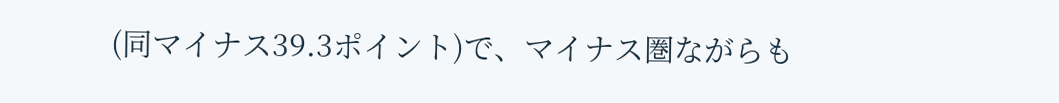(同マイナス39.3ポイント)で、マイナス圏ながらも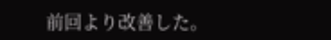前回より改善した。